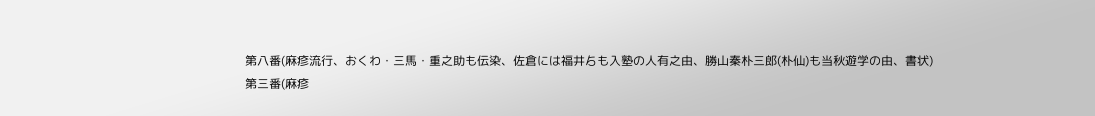第八番(麻疹流行、おくわ・三馬・重之助も伝染、佐倉には福井ゟも入塾の人有之由、勝山秦朴三郎(朴仙)も当秋遊学の由、書状)
第三番(麻疹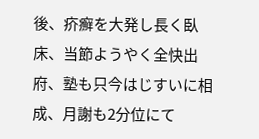後、疥癬を大発し長く臥床、当節ようやく全快出府、塾も只今はじすいに相成、月謝も2分位にて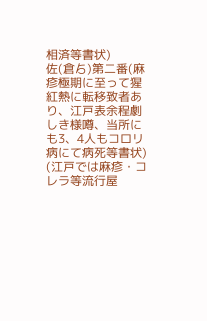相済等書状)
佐(倉ゟ)第二番(麻疹極期に至って猩紅熱に転移致者あり、江戸表余程劇しき様噂、当所にも3、4人もコロリ病にて病死等書状)
(江戸では麻疹・コレラ等流行屋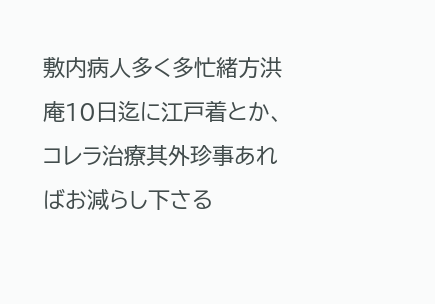敷内病人多く多忙緒方洪庵10日迄に江戸着とか、コレラ治療其外珍事あればお減らし下さる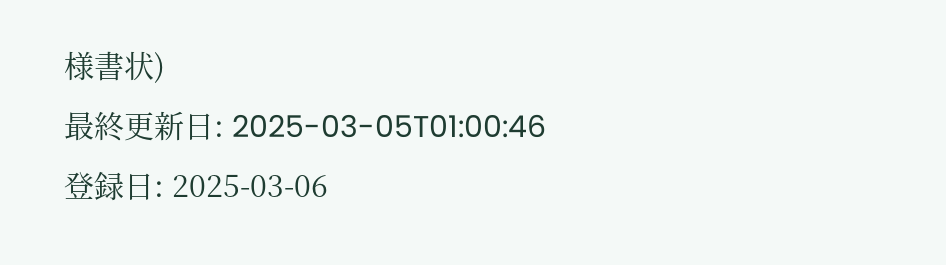様書状)
最終更新日: 2025-03-05T01:00:46
登録日: 2025-03-06